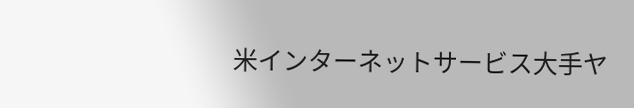米インターネットサービス大手ヤ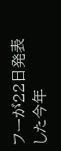フーが22日発表した今年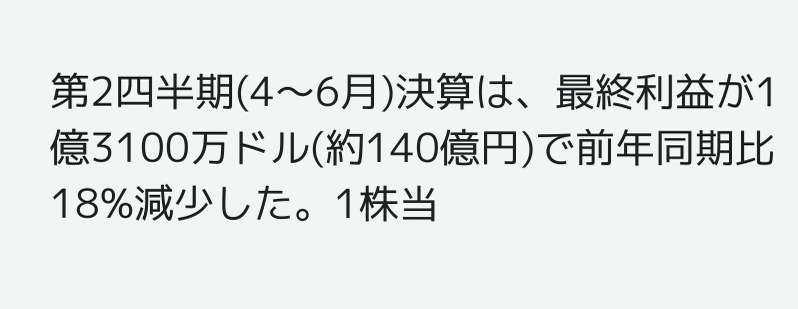第2四半期(4〜6月)決算は、最終利益が1億3100万ドル(約140億円)で前年同期比18%減少した。1株当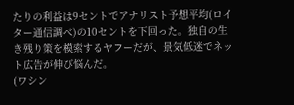たりの利益は9セントでアナリスト予想平均(ロイター通信調べ)の10セントを下回った。独自の生き残り策を模索するヤフーだが、景気低迷でネット広告が伸び悩んだ。
(ワシン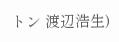トン 渡辺浩生)